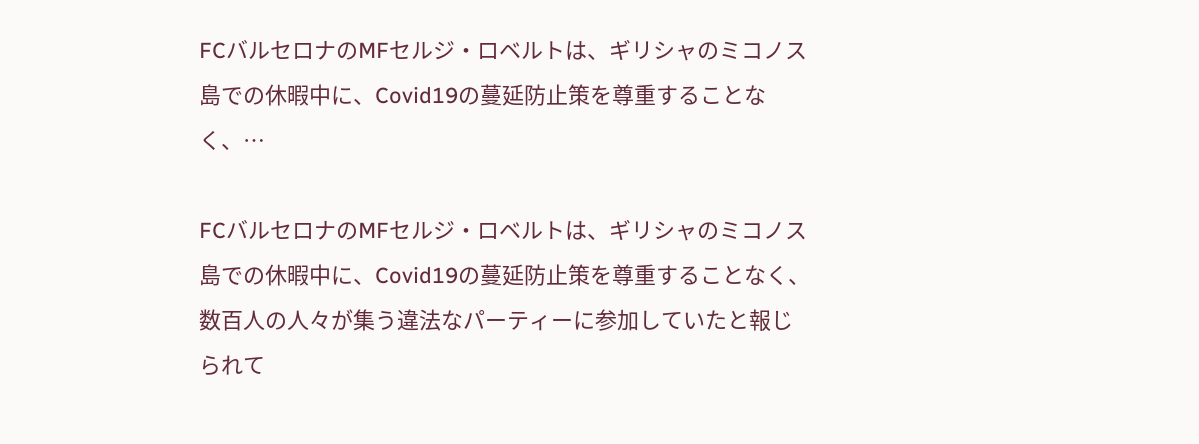FCバルセロナのMFセルジ・ロベルトは、ギリシャのミコノス島での休暇中に、Covid19の蔓延防止策を尊重することなく、…

FCバルセロナのMFセルジ・ロベルトは、ギリシャのミコノス島での休暇中に、Covid19の蔓延防止策を尊重することなく、数百人の人々が集う違法なパーティーに参加していたと報じられて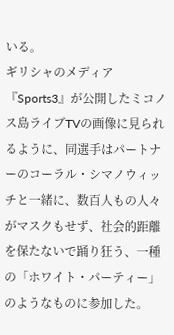いる。
ギリシャのメディア『Sports3』が公開したミコノス島ライブTVの画像に見られるように、同選手はパートナーのコーラル・シマノウィッチと一緒に、数百人もの人々がマスクもせず、社会的距離を保たないで踊り狂う、一種の「ホワイト・パーティー」のようなものに参加した。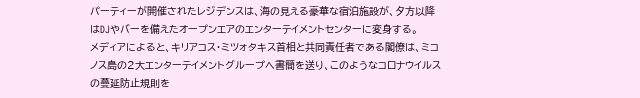パーティーが開催されたレジデンスは、海の見える豪華な宿泊施設が、夕方以降はDJやバーを備えたオープンエアのエンターテイメントセンターに変身する。
メディアによると、キリアコス・ミツォタキス首相と共同責任者である閣僚は、ミコノス島の2大エンターテイメントグループへ書簡を送り、このようなコロナウイルスの蔓延防止規則を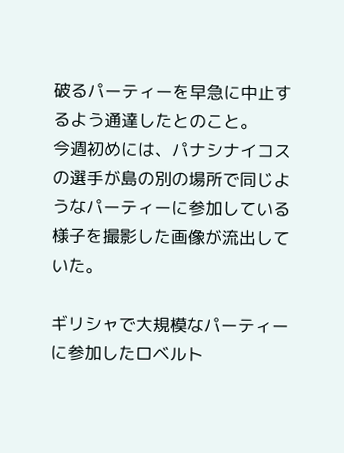破るパーティーを早急に中止するよう通達したとのこと。
今週初めには、パナシナイコスの選手が島の別の場所で同じようなパーティーに参加している様子を撮影した画像が流出していた。

ギリシャで大規模なパーティーに参加したロベルト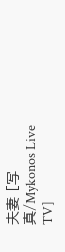夫妻 [写真/Mykonos Live TV]